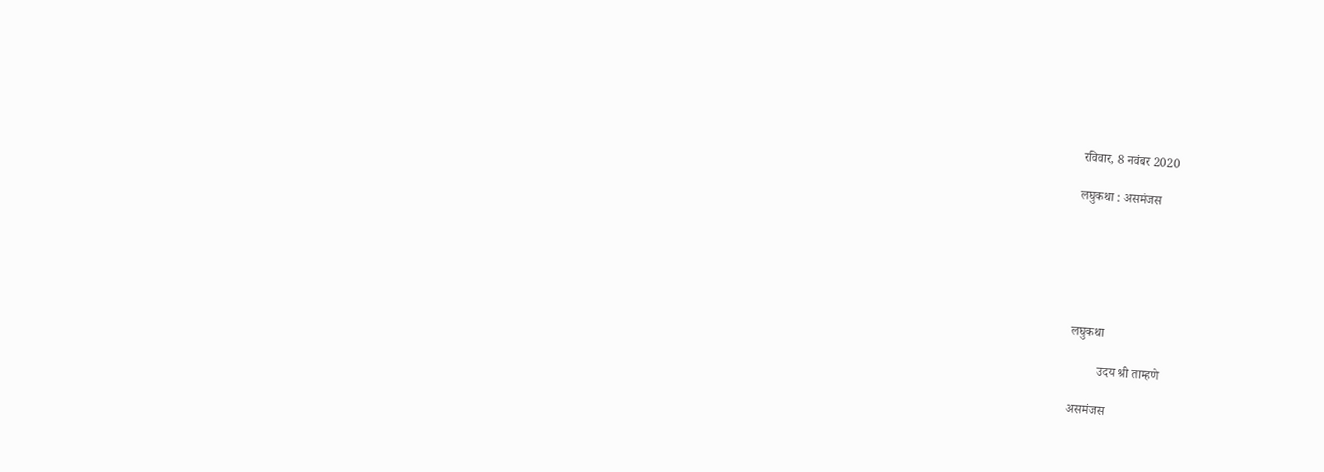रविवार, 8 नवंबर 2020

लघुकथा : असमंजस






लघुकथा

         उदय श्री ताम्हणे

असमंजस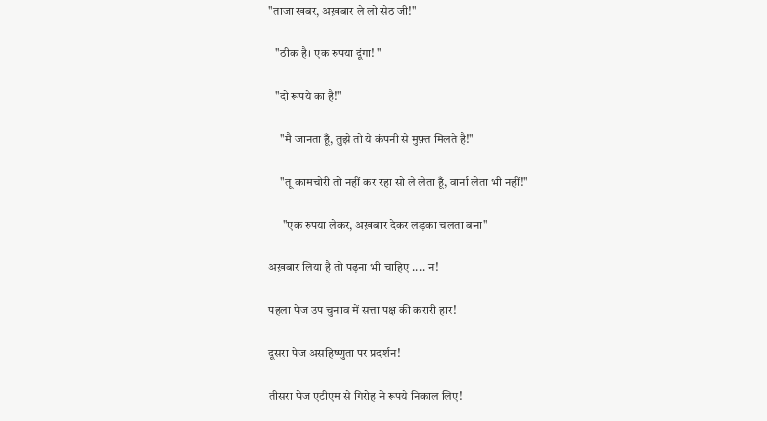"ताजा खबर, अख़बार ले लो सेठ जी!"

   "ठीक है। एक रुपया दूंगा! "

   "दो रूपये का है!"

     "मै जानता हूँ, तुझे तो ये कंपनी से मुफ़्त मिलते है!"

     "तू कामचोरी तो नहीं कर रहा सो ले लेता हूँ, वार्ना लेता भी नहीं!"

      "एक रुपया लेकर, अख़बार देकर लड़का चलता बना"

अख़बार लिया है तो पढ़ना भी चाहिए .... न!

पहला पेज उप चुनाव में सत्ता पक्ष की करारी हार!

दूसरा पेज असहिष्णुता पर प्रदर्शन!

तीसरा पेज एटीएम से गिरोह ने रूपये निकाल लिए!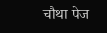चौथा पेज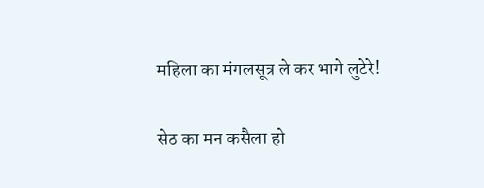महिला का मंगलसूत्र ले कर भागे लुटेरे!

सेठ का मन कसैला हो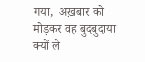गया,  अख़बार को मोड़कर वह बुदबुदाया क्यों ले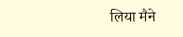लिया मैने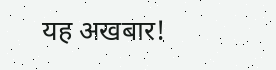यह अखबार!